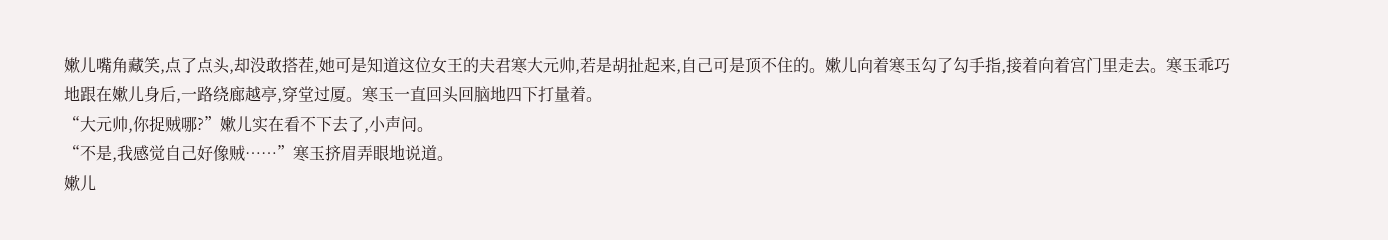嫰儿嘴角藏笑,点了点头,却没敢搭茬,她可是知道这位女王的夫君寒大元帅,若是胡扯起来,自己可是顶不住的。嫰儿向着寒玉勾了勾手指,接着向着宫门里走去。寒玉乖巧地跟在嫰儿身后,一路绕廊越亭,穿堂过厦。寒玉一直回头回脑地四下打量着。
“大元帅,你捉贼哪?”嫰儿实在看不下去了,小声问。
“不是,我感觉自己好像贼……”寒玉挤眉弄眼地说道。
嫰儿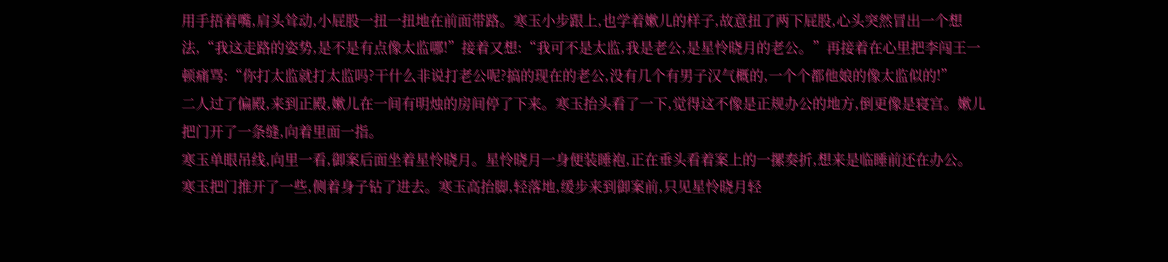用手捂着嘴,肩头耸动,小屁股一扭一扭地在前面带路。寒玉小步跟上,也学着嫰儿的样子,故意扭了两下屁股,心头突然冒出一个想法,“我这走路的姿势,是不是有点像太监哪!”接着又想:“我可不是太监,我是老公,是星怜晓月的老公。”再接着在心里把李闯王一顿痛骂:“你打太监就打太监吗?干什么非说打老公呢?搞的现在的老公,没有几个有男子汉气概的,一个个都他娘的像太监似的!”
二人过了偏殿,来到正殿,嫰儿在一间有明烛的房间停了下来。寒玉抬头看了一下,觉得这不像是正规办公的地方,倒更像是寝宫。嫰儿把门开了一条缝,向着里面一指。
寒玉单眼吊线,向里一看,御案后面坐着星怜晓月。星怜晓月一身便装睡袍,正在垂头看着案上的一摞奏折,想来是临睡前还在办公。
寒玉把门推开了一些,侧着身子钻了进去。寒玉高抬脚,轻落地,缓步来到御案前,只见星怜晓月轻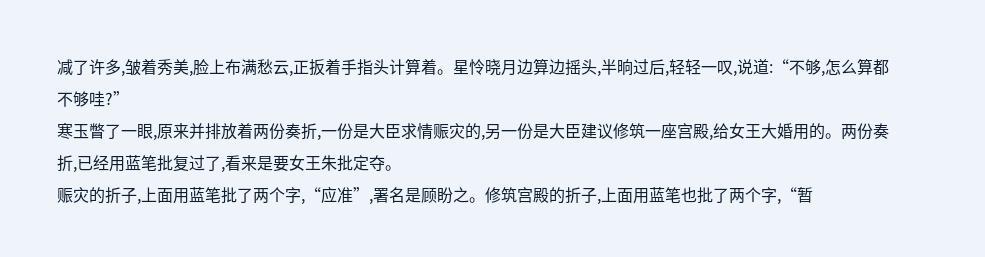减了许多,皱着秀美,脸上布满愁云,正扳着手指头计算着。星怜晓月边算边摇头,半晌过后,轻轻一叹,说道:“不够,怎么算都不够哇?”
寒玉瞥了一眼,原来并排放着两份奏折,一份是大臣求情赈灾的,另一份是大臣建议修筑一座宫殿,给女王大婚用的。两份奏折,已经用蓝笔批复过了,看来是要女王朱批定夺。
赈灾的折子,上面用蓝笔批了两个字,“应准”,署名是顾盼之。修筑宫殿的折子,上面用蓝笔也批了两个字,“暂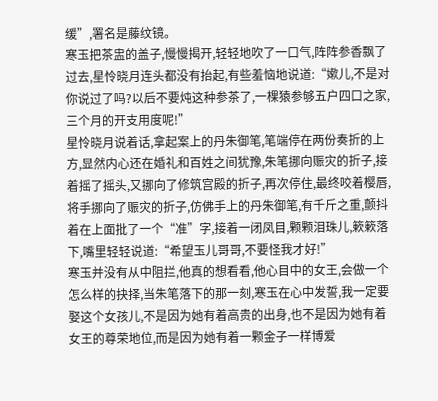缓”,署名是藤纹镜。
寒玉把茶盅的盖子,慢慢揭开,轻轻地吹了一口气,阵阵参香飘了过去,星怜晓月连头都没有抬起,有些羞恼地说道:“嫰儿,不是对你说过了吗?以后不要炖这种参茶了,一棵猿参够五户四口之家,三个月的开支用度呢!”
星怜晓月说着话,拿起案上的丹朱御笔,笔端停在两份奏折的上方,显然内心还在婚礼和百姓之间犹豫,朱笔挪向赈灾的折子,接着摇了摇头,又挪向了修筑宫殿的折子,再次停住,最终咬着樱唇,将手挪向了赈灾的折子,仿佛手上的丹朱御笔,有千斤之重,颤抖着在上面批了一个“准”字,接着一闭凤目,颗颗泪珠儿,簌簌落下,嘴里轻轻说道:“希望玉儿哥哥,不要怪我才好!”
寒玉并没有从中阻拦,他真的想看看,他心目中的女王,会做一个怎么样的抉择,当朱笔落下的那一刻,寒玉在心中发誓,我一定要娶这个女孩儿,不是因为她有着高贵的出身,也不是因为她有着女王的尊荣地位,而是因为她有着一颗金子一样博爱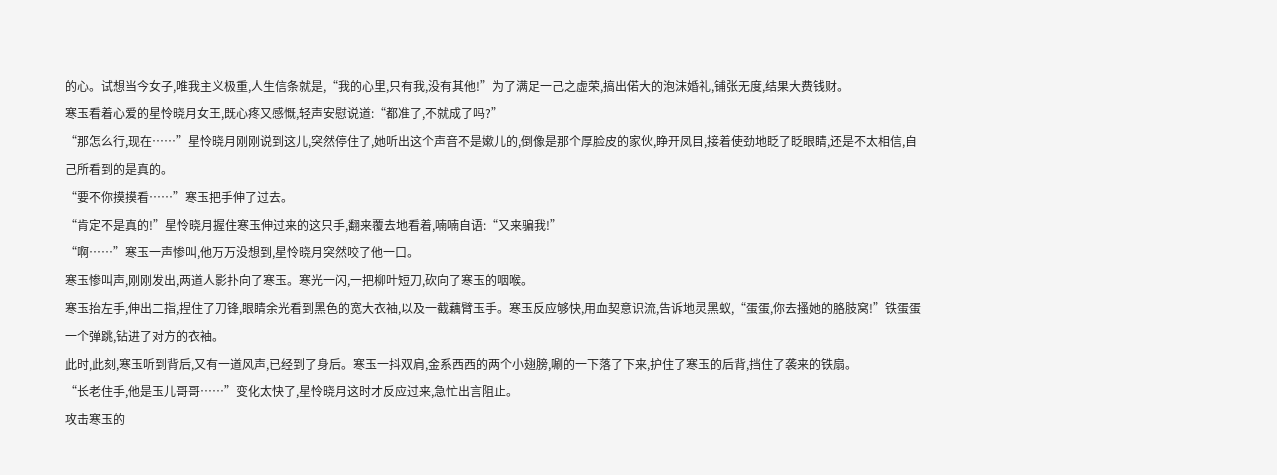的心。试想当今女子,唯我主义极重,人生信条就是,“我的心里,只有我,没有其他!”为了满足一己之虚荣,搞出偌大的泡沫婚礼,铺张无度,结果大费钱财。
寒玉看着心爱的星怜晓月女王,既心疼又感慨,轻声安慰说道:“都准了,不就成了吗?”
“那怎么行,现在……”星怜晓月刚刚说到这儿,突然停住了,她听出这个声音不是嫰儿的,倒像是那个厚脸皮的家伙,睁开凤目,接着使劲地眨了眨眼睛,还是不太相信,自己所看到的是真的。
“要不你摸摸看……”寒玉把手伸了过去。
“肯定不是真的!”星怜晓月握住寒玉伸过来的这只手,翻来覆去地看着,喃喃自语:“又来骗我!”
“啊……”寒玉一声惨叫,他万万没想到,星怜晓月突然咬了他一口。
寒玉惨叫声,刚刚发出,两道人影扑向了寒玉。寒光一闪,一把柳叶短刀,砍向了寒玉的咽喉。
寒玉抬左手,伸出二指,捏住了刀锋,眼睛余光看到黑色的宽大衣袖,以及一截藕臂玉手。寒玉反应够快,用血契意识流,告诉地灵黑蚁,“蛋蛋,你去搔她的胳肢窝!”铁蛋蛋一个弹跳,钻进了对方的衣袖。
此时,此刻,寒玉听到背后,又有一道风声,已经到了身后。寒玉一抖双肩,金系西西的两个小翅膀,唰的一下落了下来,护住了寒玉的后背,挡住了袭来的铁扇。
“长老住手,他是玉儿哥哥……”变化太快了,星怜晓月这时才反应过来,急忙出言阻止。
攻击寒玉的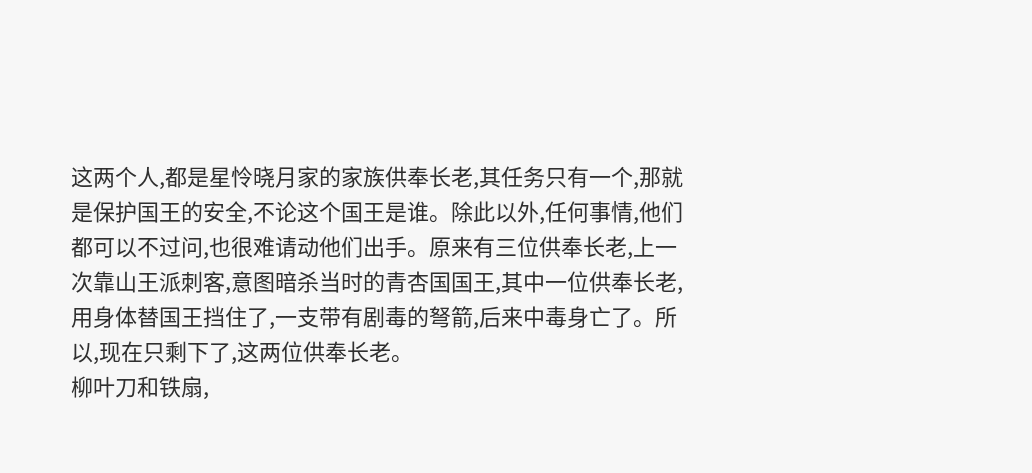这两个人,都是星怜晓月家的家族供奉长老,其任务只有一个,那就是保护国王的安全,不论这个国王是谁。除此以外,任何事情,他们都可以不过问,也很难请动他们出手。原来有三位供奉长老,上一次靠山王派刺客,意图暗杀当时的青杏国国王,其中一位供奉长老,用身体替国王挡住了,一支带有剧毒的弩箭,后来中毒身亡了。所以,现在只剩下了,这两位供奉长老。
柳叶刀和铁扇,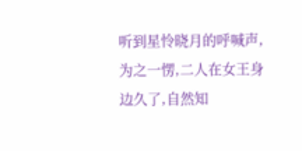听到星怜晓月的呼喊声,为之一愣,二人在女王身边久了,自然知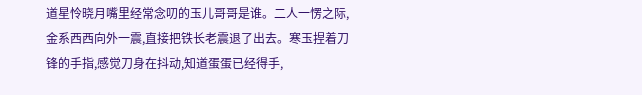道星怜晓月嘴里经常念叨的玉儿哥哥是谁。二人一愣之际,金系西西向外一震,直接把铁长老震退了出去。寒玉捏着刀锋的手指,感觉刀身在抖动,知道蛋蛋已经得手,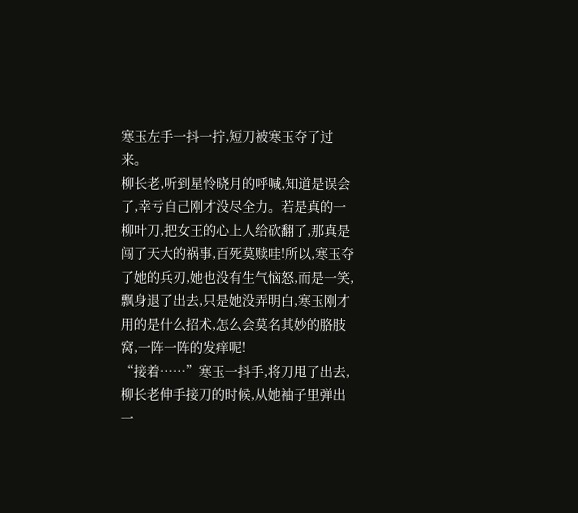寒玉左手一抖一拧,短刀被寒玉夺了过来。
柳长老,听到星怜晓月的呼喊,知道是误会了,幸亏自己刚才没尽全力。若是真的一柳叶刀,把女王的心上人给砍翻了,那真是闯了天大的祸事,百死莫赎哇!所以,寒玉夺了她的兵刃,她也没有生气恼怒,而是一笑,飘身退了出去,只是她没弄明白,寒玉刚才用的是什么招术,怎么会莫名其妙的胳肢窝,一阵一阵的发痒呢!
“接着……”寒玉一抖手,将刀甩了出去,柳长老伸手接刀的时候,从她袖子里弹出一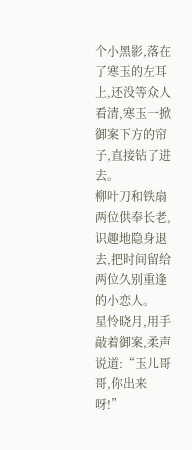个小黑影,落在了寒玉的左耳上,还没等众人看清,寒玉一掀御案下方的帘子,直接钻了进去。
柳叶刀和铁扇两位供奉长老,识趣地隐身退去,把时间留给两位久别重逢的小恋人。
星怜晓月,用手敲着御案,柔声说道:“玉儿哥哥,你出来呀!”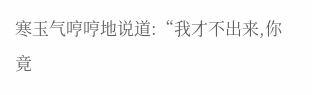寒玉气哼哼地说道:“我才不出来,你竟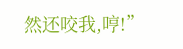然还咬我,哼!”